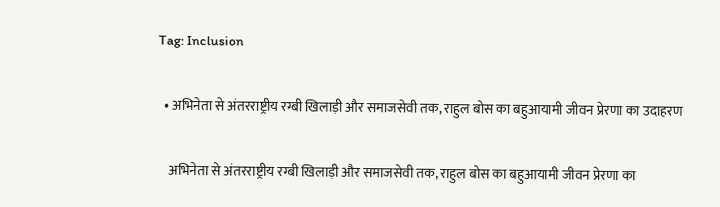Tag: Inclusion

  • अभिनेता से अंतरराष्ट्रीय रग्बी खिलाड़ी और समाजसेवी तक, राहुल बोस का बहुआयामी जीवन प्रेरणा का उदाहरण

    अभिनेता से अंतरराष्ट्रीय रग्बी खिलाड़ी और समाजसेवी तक, राहुल बोस का बहुआयामी जीवन प्रेरणा का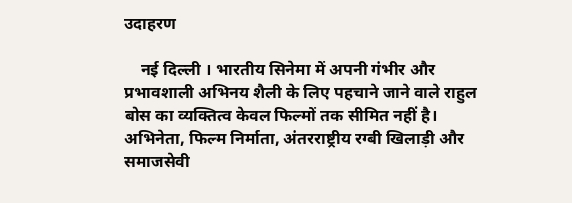उदाहरण

    नई दिल्ली । भारतीय सिनेमा में अपनी गंभीर और प्रभावशाली अभिनय शैली के लिए पहचाने जाने वाले राहुल बोस का व्यक्तित्व केवल फिल्मों तक सीमित नहीं है। अभिनेता, फिल्म निर्माता, अंतरराष्ट्रीय रग्बी खिलाड़ी और समाजसेवी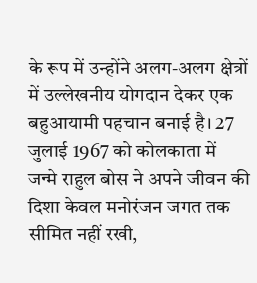के रूप में उन्होंने अलग-अलग क्षेत्रों में उल्लेखनीय योगदान देकर एक बहुआयामी पहचान बनाई है। 27 जुलाई 1967 को कोलकाता में जन्मे राहुल बोस ने अपने जीवन की दिशा केवल मनोरंजन जगत तक सीमित नहीं रखी,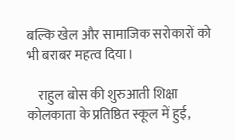बल्कि खेल और सामाजिक सरोकारों को भी बराबर महत्व दिया।

    राहुल बोस की शुरुआती शिक्षा कोलकाता के प्रतिष्ठित स्कूल में हुई,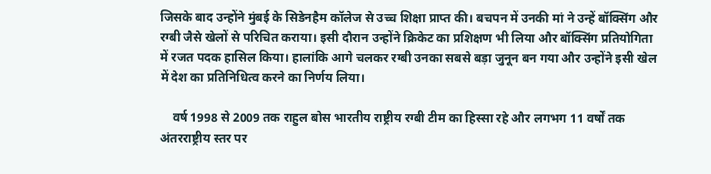जिसके बाद उन्होंने मुंबई के सिडेनहैम कॉलेज से उच्च शिक्षा प्राप्त की। बचपन में उनकी मां ने उन्हें बॉक्सिंग और रग्बी जैसे खेलों से परिचित कराया। इसी दौरान उन्होंने क्रिकेट का प्रशिक्षण भी लिया और बॉक्सिंग प्रतियोगिता में रजत पदक हासिल किया। हालांकि आगे चलकर रग्बी उनका सबसे बड़ा जुनून बन गया और उन्होंने इसी खेल में देश का प्रतिनिधित्व करने का निर्णय लिया।

    वर्ष 1998 से 2009 तक राहुल बोस भारतीय राष्ट्रीय रग्बी टीम का हिस्सा रहे और लगभग 11 वर्षों तक अंतरराष्ट्रीय स्तर पर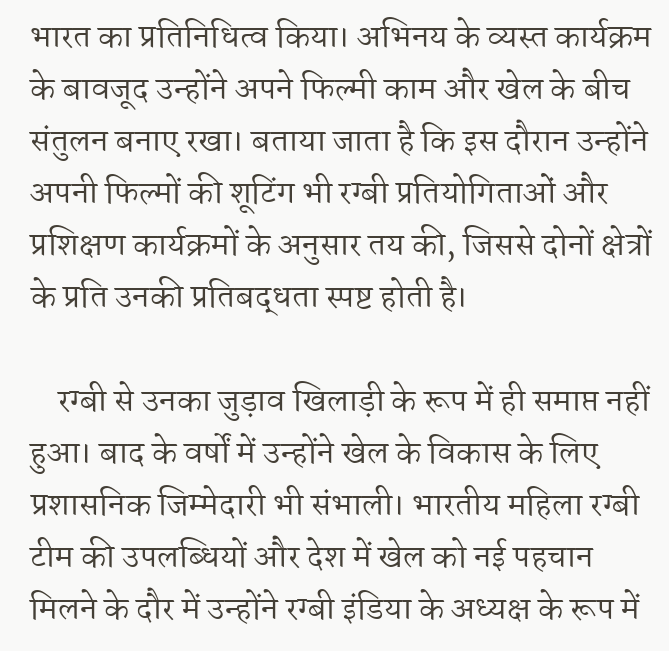भारत का प्रतिनिधित्व किया। अभिनय के व्यस्त कार्यक्रम के बावजूद उन्होंने अपने फिल्मी काम और खेल के बीच संतुलन बनाए रखा। बताया जाता है कि इस दौरान उन्होंने अपनी फिल्मों की शूटिंग भी रग्बी प्रतियोगिताओं और प्रशिक्षण कार्यक्रमों के अनुसार तय की, जिससे दोनों क्षेत्रों के प्रति उनकी प्रतिबद्धता स्पष्ट होती है।

    रग्बी से उनका जुड़ाव खिलाड़ी के रूप में ही समाप्त नहीं हुआ। बाद के वर्षों में उन्होंने खेल के विकास के लिए प्रशासनिक जिम्मेदारी भी संभाली। भारतीय महिला रग्बी टीम की उपलब्धियों और देश में खेल को नई पहचान मिलने के दौर में उन्होंने रग्बी इंडिया के अध्यक्ष के रूप में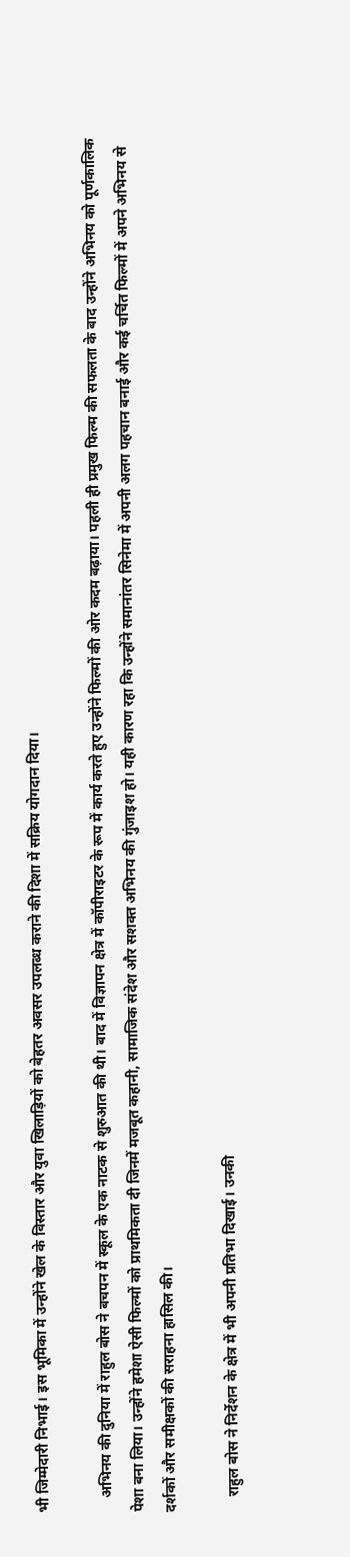भी जिम्मेदारी निभाई। इस भूमिका में उन्होंने खेल के विस्तार और युवा खिलाड़ियों को बेहतर अवसर उपलब्ध कराने की दिशा में सक्रिय योगदान दिया।

    अभिनय की दुनिया में राहुल बोस ने बचपन में स्कूल के एक नाटक से शुरुआत की थी। बाद में विज्ञापन क्षेत्र में कॉपीराइटर के रूप में कार्य करते हुए उन्होंने फिल्मों की ओर कदम बढ़ाया। पहली ही प्रमुख फिल्म की सफलता के बाद उन्होंने अभिनय को पूर्णकालिक पेशा बना लिया। उन्होंने हमेशा ऐसी फिल्मों को प्राथमिकता दी जिनमें मजबूत कहानी, सामाजिक संदेश और सशक्त अभिनय की गुंजाइश हो। यही कारण रहा कि उन्होंने समानांतर सिनेमा में अपनी अलग पहचान बनाई और कई चर्चित फिल्मों में अपने अभिनय से दर्शकों और समीक्षकों की सराहना हासिल की।

    राहुल बोस ने निर्देशन के क्षेत्र में भी अपनी प्रतिभा दिखाई। उनकी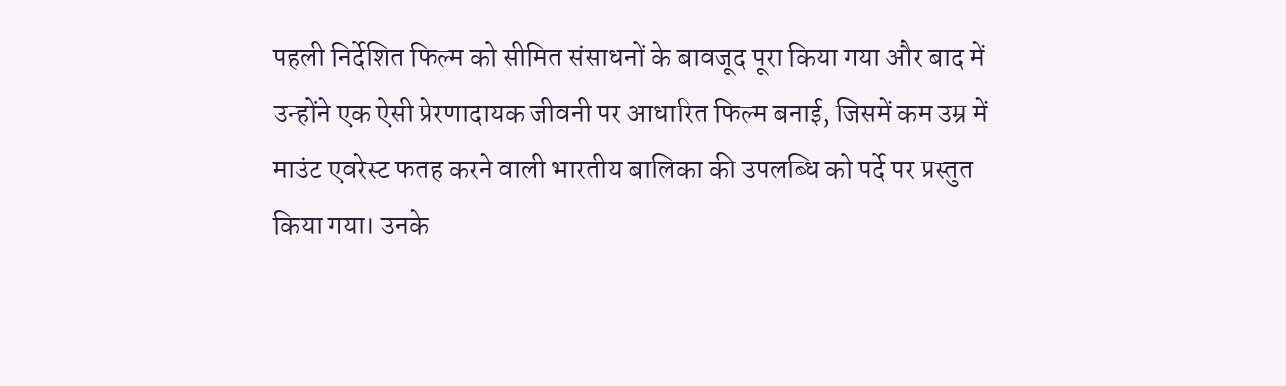पहली निर्देशित फिल्म को सीमित संसाधनों के बावजूद पूरा किया गया और बाद में उन्होंने एक ऐसी प्रेरणादायक जीवनी पर आधारित फिल्म बनाई, जिसमें कम उम्र में माउंट एवरेस्ट फतह करने वाली भारतीय बालिका की उपलब्धि को पर्दे पर प्रस्तुत किया गया। उनके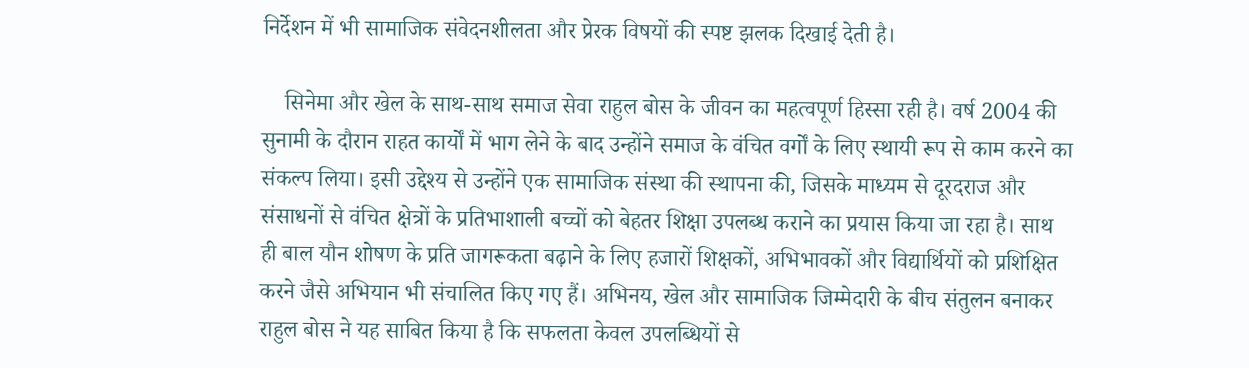निर्देशन में भी सामाजिक संवेदनशीलता और प्रेरक विषयों की स्पष्ट झलक दिखाई देती है।

    सिनेमा और खेल के साथ-साथ समाज सेवा राहुल बोस के जीवन का महत्वपूर्ण हिस्सा रही है। वर्ष 2004 की सुनामी के दौरान राहत कार्यों में भाग लेने के बाद उन्होंने समाज के वंचित वर्गों के लिए स्थायी रूप से काम करने का संकल्प लिया। इसी उद्देश्य से उन्होंने एक सामाजिक संस्था की स्थापना की, जिसके माध्यम से दूरदराज और संसाधनों से वंचित क्षेत्रों के प्रतिभाशाली बच्चों को बेहतर शिक्षा उपलब्ध कराने का प्रयास किया जा रहा है। साथ ही बाल यौन शोषण के प्रति जागरूकता बढ़ाने के लिए हजारों शिक्षकों, अभिभावकों और विद्यार्थियों को प्रशिक्षित करने जैसे अभियान भी संचालित किए गए हैं। अभिनय, खेल और सामाजिक जिम्मेदारी के बीच संतुलन बनाकर राहुल बोस ने यह साबित किया है कि सफलता केवल उपलब्धियों से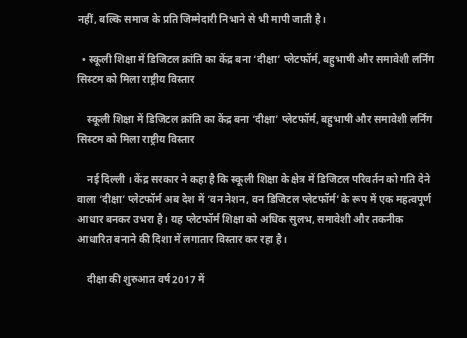नहीं, बल्कि समाज के प्रति जिम्मेदारी निभाने से भी मापी जाती है।

  • स्कूली शिक्षा में डिजिटल क्रांति का केंद्र बना ‘दीक्षा’ प्लेटफॉर्म, बहुभाषी और समावेशी लर्निंग सिस्टम को मिला राष्ट्रीय विस्तार

    स्कूली शिक्षा में डिजिटल क्रांति का केंद्र बना ‘दीक्षा’ प्लेटफॉर्म, बहुभाषी और समावेशी लर्निंग सिस्टम को मिला राष्ट्रीय विस्तार

    नई दिल्ली । केंद्र सरकार ने कहा है कि स्कूली शिक्षा के क्षेत्र में डिजिटल परिवर्तन को गति देने वाला ‘दीक्षा’ प्लेटफॉर्म अब देश में ‘वन नेशन, वन डिजिटल प्लेटफॉर्म’ के रूप में एक महत्वपूर्ण आधार बनकर उभरा है। यह प्लेटफॉर्म शिक्षा को अधिक सुलभ, समावेशी और तकनीक आधारित बनाने की दिशा में लगातार विस्तार कर रहा है।

    दीक्षा की शुरुआत वर्ष 2017 में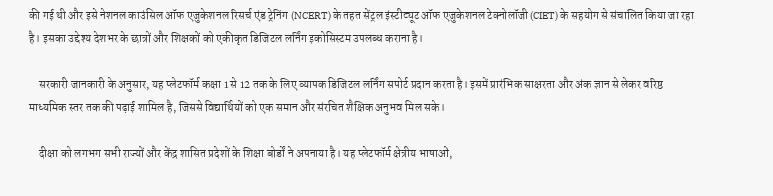की गई थी और इसे नेशनल काउंसिल ऑफ एजुकेशनल रिसर्च एंड ट्रेनिंग (NCERT) के तहत सेंट्रल इंस्टीट्यूट ऑफ एजुकेशनल टेक्नोलॉजी (CIET) के सहयोग से संचालित किया जा रहा है। इसका उद्देश्य देशभर के छात्रों और शिक्षकों को एकीकृत डिजिटल लर्निंग इकोसिस्टम उपलब्ध कराना है।

    सरकारी जानकारी के अनुसार, यह प्लेटफॉर्म कक्षा 1 से 12 तक के लिए व्यापक डिजिटल लर्निंग सपोर्ट प्रदान करता है। इसमें प्रारंभिक साक्षरता और अंक ज्ञान से लेकर वरिष्ठ माध्यमिक स्तर तक की पढ़ाई शामिल है, जिससे विद्यार्थियों को एक समान और संरचित शैक्षिक अनुभव मिल सके।

    दीक्षा को लगभग सभी राज्यों और केंद्र शासित प्रदेशों के शिक्षा बोर्डों ने अपनाया है। यह प्लेटफॉर्म क्षेत्रीय भाषाओं,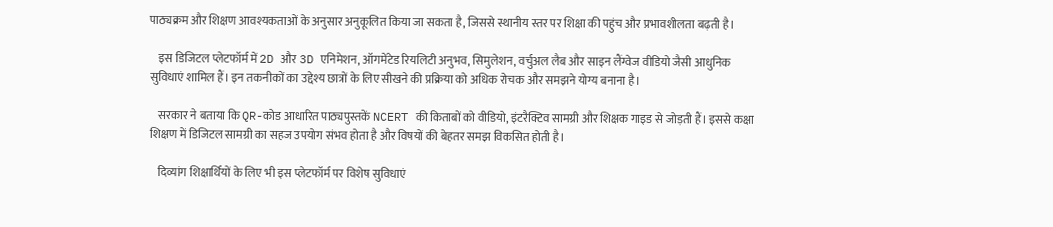पाठ्यक्रम और शिक्षण आवश्यकताओं के अनुसार अनुकूलित किया जा सकता है, जिससे स्थानीय स्तर पर शिक्षा की पहुंच और प्रभावशीलता बढ़ती है।

    इस डिजिटल प्लेटफॉर्म में 2D और 3D एनिमेशन, ऑगमेंटेड रियलिटी अनुभव, सिमुलेशन, वर्चुअल लैब और साइन लैंग्वेज वीडियो जैसी आधुनिक सुविधाएं शामिल हैं। इन तकनीकों का उद्देश्य छात्रों के लिए सीखने की प्रक्रिया को अधिक रोचक और समझने योग्य बनाना है।

    सरकार ने बताया कि QR-कोड आधारित पाठ्यपुस्तकें NCERT की किताबों को वीडियो, इंटरैक्टिव सामग्री और शिक्षक गाइड से जोड़ती हैं। इससे कक्षा शिक्षण में डिजिटल सामग्री का सहज उपयोग संभव होता है और विषयों की बेहतर समझ विकसित होती है।

    दिव्यांग शिक्षार्थियों के लिए भी इस प्लेटफॉर्म पर विशेष सुविधाएं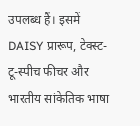उपलब्ध हैं। इसमें DAISY प्रारूप, टेक्स्ट-टू-स्पीच फीचर और भारतीय सांकेतिक भाषा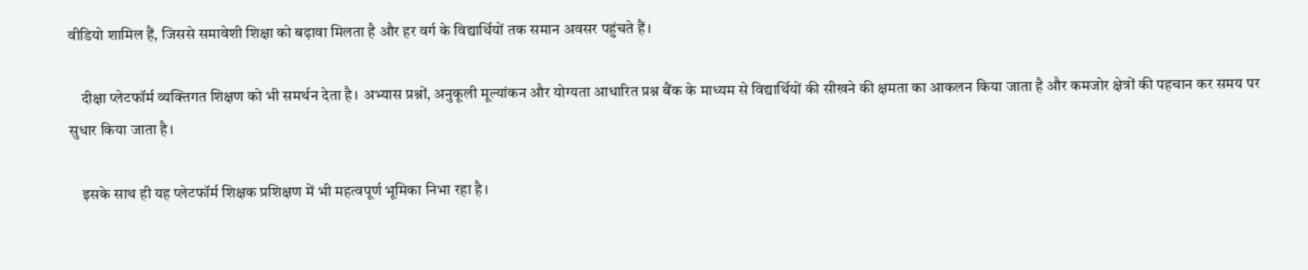वीडियो शामिल हैं, जिससे समावेशी शिक्षा को बढ़ावा मिलता है और हर वर्ग के विद्यार्थियों तक समान अवसर पहुंचते हैं।

    दीक्षा प्लेटफॉर्म व्यक्तिगत शिक्षण को भी समर्थन देता है। अभ्यास प्रश्नों, अनुकूली मूल्यांकन और योग्यता आधारित प्रश्न बैंक के माध्यम से विद्यार्थियों की सीखने की क्षमता का आकलन किया जाता है और कमजोर क्षेत्रों की पहचान कर समय पर सुधार किया जाता है।

    इसके साथ ही यह प्लेटफॉर्म शिक्षक प्रशिक्षण में भी महत्वपूर्ण भूमिका निभा रहा है।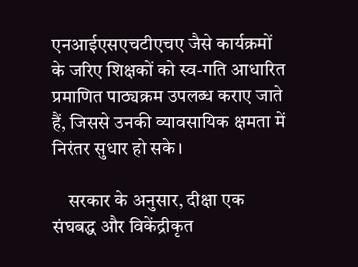एनआईएसएचटीएचए जैसे कार्यक्रमों के जरिए शिक्षकों को स्व-गति आधारित प्रमाणित पाठ्यक्रम उपलब्ध कराए जाते हैं, जिससे उनकी व्यावसायिक क्षमता में निरंतर सुधार हो सके।

    सरकार के अनुसार, दीक्षा एक संघबद्ध और विकेंद्रीकृत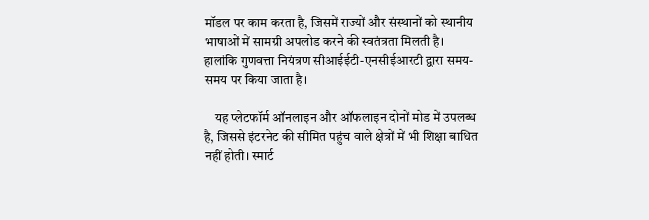मॉडल पर काम करता है, जिसमें राज्यों और संस्थानों को स्थानीय भाषाओं में सामग्री अपलोड करने की स्वतंत्रता मिलती है। हालांकि गुणवत्ता नियंत्रण सीआईईटी-एनसीईआरटी द्वारा समय-समय पर किया जाता है।

    यह प्लेटफॉर्म ऑनलाइन और ऑफलाइन दोनों मोड में उपलब्ध है, जिससे इंटरनेट की सीमित पहुंच वाले क्षेत्रों में भी शिक्षा बाधित नहीं होती। स्मार्ट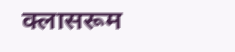क्लासरूम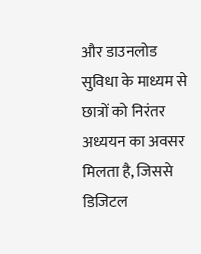और डाउनलोड सुविधा के माध्यम से छात्रों को निरंतर अध्ययन का अवसर मिलता है, जिससे डिजिटल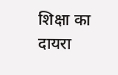शिक्षा का दायरा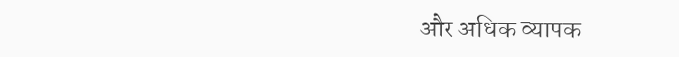और अधिक व्यापक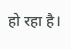हो रहा है।